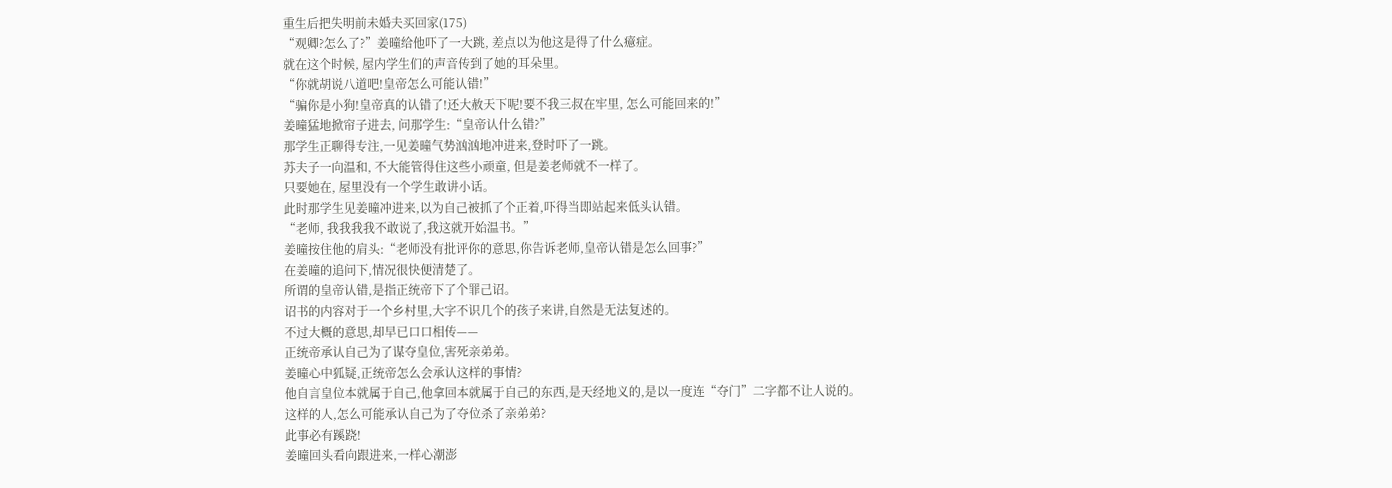重生后把失明前未婚夫买回家(175)
“观卿?怎么了?”姜曈给他吓了一大跳, 差点以为他这是得了什么癔症。
就在这个时候, 屋内学生们的声音传到了她的耳朵里。
“你就胡说八道吧!皇帝怎么可能认错!”
“骗你是小狗!皇帝真的认错了!还大赦天下呢!要不我三叔在牢里, 怎么可能回来的!”
姜曈猛地掀帘子进去, 问那学生:“皇帝认什么错?”
那学生正聊得专注,一见姜曈气势汹汹地冲进来,登时吓了一跳。
苏夫子一向温和, 不大能管得住这些小顽童, 但是姜老师就不一样了。
只要她在, 屋里没有一个学生敢讲小话。
此时那学生见姜曈冲进来,以为自己被抓了个正着,吓得当即站起来低头认错。
“老师, 我我我我不敢说了,我这就开始温书。”
姜曈按住他的肩头:“老师没有批评你的意思,你告诉老师,皇帝认错是怎么回事?”
在姜曈的追问下,情况很快便清楚了。
所谓的皇帝认错,是指正统帝下了个罪己诏。
诏书的内容对于一个乡村里,大字不识几个的孩子来讲,自然是无法复述的。
不过大概的意思,却早已口口相传——
正统帝承认自己为了谋夺皇位,害死亲弟弟。
姜曈心中狐疑,正统帝怎么会承认这样的事情?
他自言皇位本就属于自己,他拿回本就属于自己的东西,是天经地义的,是以一度连“夺门”二字都不让人说的。
这样的人,怎么可能承认自己为了夺位杀了亲弟弟?
此事必有蹊跷!
姜曈回头看向跟进来,一样心潮澎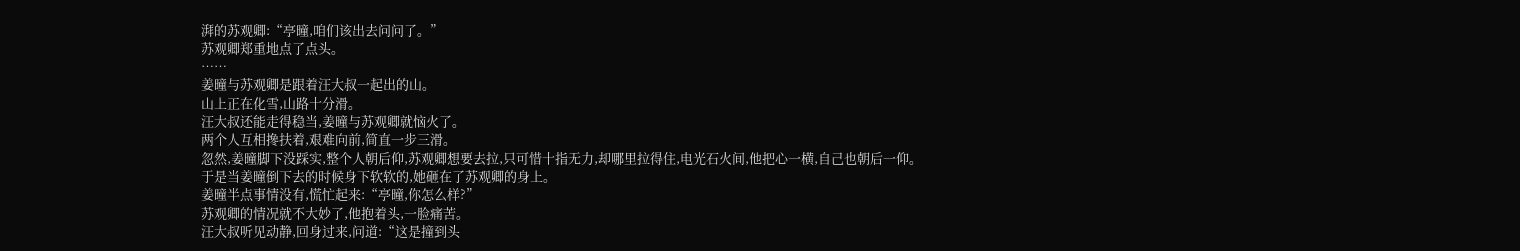湃的苏观卿:“亭曈,咱们该出去问问了。”
苏观卿郑重地点了点头。
……
姜曈与苏观卿是跟着汪大叔一起出的山。
山上正在化雪,山路十分滑。
汪大叔还能走得稳当,姜曈与苏观卿就恼火了。
两个人互相搀扶着,艰难向前,简直一步三滑。
忽然,姜曈脚下没踩实,整个人朝后仰,苏观卿想要去拉,只可惜十指无力,却哪里拉得住,电光石火间,他把心一横,自己也朝后一仰。
于是当姜曈倒下去的时候身下软软的,她砸在了苏观卿的身上。
姜曈半点事情没有,慌忙起来:“亭曈,你怎么样?”
苏观卿的情况就不大妙了,他抱着头,一脸痛苦。
汪大叔听见动静,回身过来,问道:“这是撞到头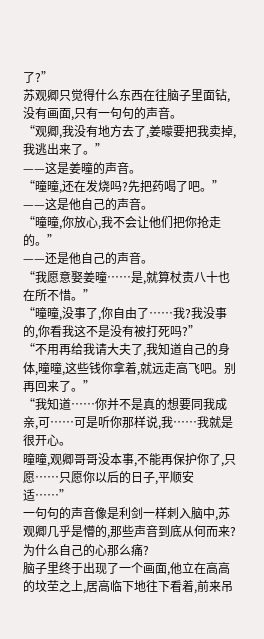了?”
苏观卿只觉得什么东西在往脑子里面钻,没有画面,只有一句句的声音。
“观卿,我没有地方去了,姜曚要把我卖掉,我逃出来了。”
——这是姜曈的声音。
“曈曈,还在发烧吗?先把药喝了吧。”
——这是他自己的声音。
“曈曈,你放心,我不会让他们把你抢走的。”
——还是他自己的声音。
“我愿意娶姜曈……是,就算杖责八十也在所不惜。”
“曈曈,没事了,你自由了……我?我没事的,你看我这不是没有被打死吗?”
“不用再给我请大夫了,我知道自己的身体,曈曈,这些钱你拿着,就远走高飞吧。别再回来了。”
“我知道……你并不是真的想要同我成亲,可……可是听你那样说,我……我就是很开心。
曈曈,观卿哥哥没本事,不能再保护你了,只愿……只愿你以后的日子,平顺安适……”
一句句的声音像是利剑一样刺入脑中,苏观卿几乎是懵的,那些声音到底从何而来?
为什么自己的心那么痛?
脑子里终于出现了一个画面,他立在高高的坟茔之上,居高临下地往下看着,前来吊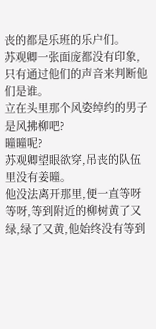丧的都是乐班的乐户们。
苏观卿一张面庞都没有印象,只有通过他们的声音来判断他们是谁。
立在头里那个风姿绰约的男子是风拂柳吧?
曈曈呢?
苏观卿望眼欲穿,吊丧的队伍里没有姜曈。
他没法离开那里,便一直等呀等呀,等到附近的柳树黄了又绿,绿了又黄,他始终没有等到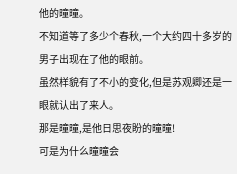他的曈曈。
不知道等了多少个春秋,一个大约四十多岁的男子出现在了他的眼前。
虽然样貌有了不小的变化,但是苏观卿还是一眼就认出了来人。
那是曈曈,是他日思夜盼的曈曈!
可是为什么曈曈会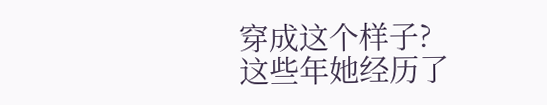穿成这个样子?
这些年她经历了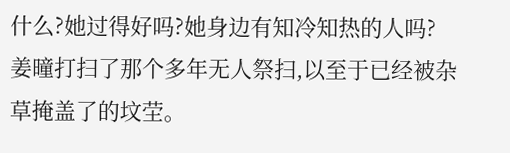什么?她过得好吗?她身边有知冷知热的人吗?
姜曈打扫了那个多年无人祭扫,以至于已经被杂草掩盖了的坟茔。